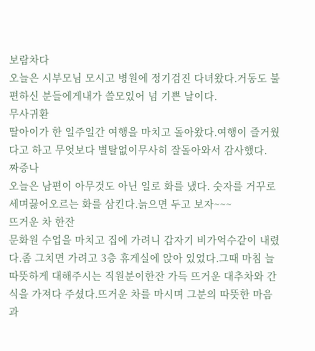보람차다
오늘은 시부모님 모시고 병원에 정기검진 다녀왔다.거동도 불편하신 분들에게내가 쓸모있어 넘 기쁜 날이다.
무사귀환
딸아이가 한 일주일간 여행을 마치고 돌아왔다.여행이 즐거웠다고 하고 무엇보다 별탈없이무사히 잘돌아와서 감사했다.
짜증나
오늘은 남편이 아무것도 아닌 일로 화를 냈다. 숫자를 거꾸로 세며끓어오르는 화를 삼킨다.늙으면 두고 보자~~~
뜨거운 차 한잔
문화원 수업을 마치고 집에 가려니 갑자기 비가억수같이 내렸다.좀 그치면 가려고 3층 휴게실에 앉아 있었다.그때 마침 늘 따뜻하게 대해주시는 직원분이한잔 가득 뜨거운 대추차와 간식을 가져다 주셨다.뜨거운 차를 마시며 그분의 따뜻한 마음과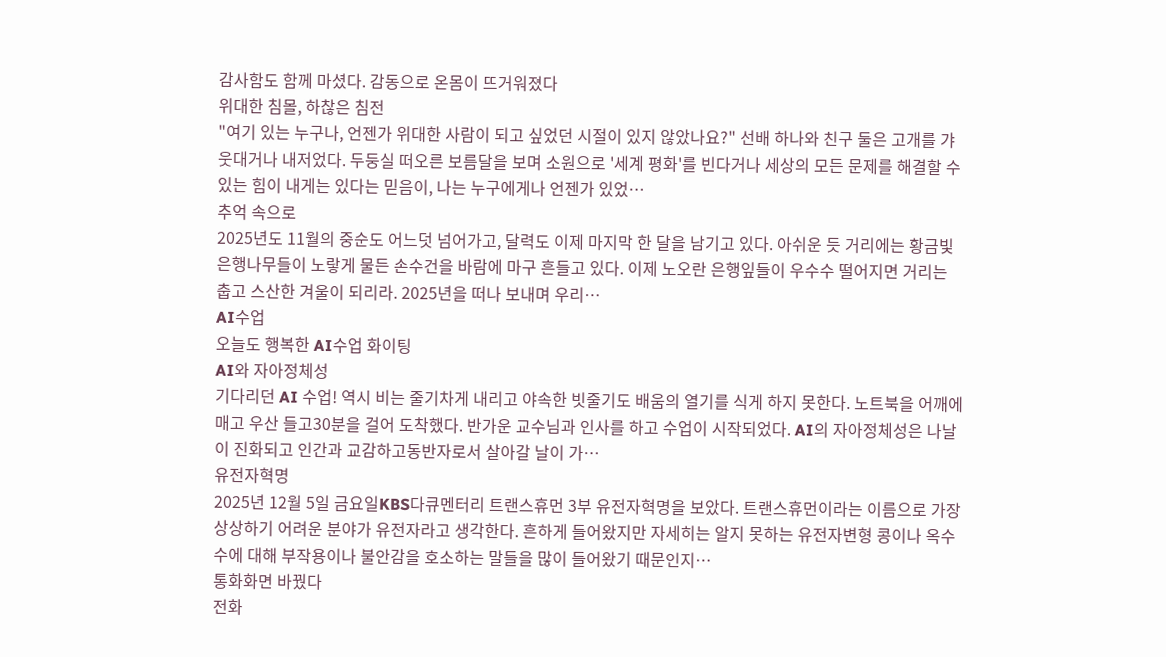감사함도 함께 마셨다. 감동으로 온몸이 뜨거워졌다
위대한 침몰, 하찮은 침전
"여기 있는 누구나, 언젠가 위대한 사람이 되고 싶었던 시절이 있지 않았나요?" 선배 하나와 친구 둘은 고개를 갸웃대거나 내저었다. 두둥실 떠오른 보름달을 보며 소원으로 '세계 평화'를 빈다거나 세상의 모든 문제를 해결할 수 있는 힘이 내게는 있다는 믿음이, 나는 누구에게나 언젠가 있었…
추억 속으로
2025년도 11월의 중순도 어느덧 넘어가고, 달력도 이제 마지막 한 달을 남기고 있다. 아쉬운 듯 거리에는 황금빛 은행나무들이 노랗게 물든 손수건을 바람에 마구 흔들고 있다. 이제 노오란 은행잎들이 우수수 떨어지면 거리는 춥고 스산한 겨울이 되리라. 2025년을 떠나 보내며 우리…
AI수업
오늘도 행복한 AI수업 화이팅
AI와 자아정체성
기다리던 AI 수업! 역시 비는 줄기차게 내리고 야속한 빗줄기도 배움의 열기를 식게 하지 못한다. 노트북을 어깨에 매고 우산 들고30분을 걸어 도착했다. 반가운 교수님과 인사를 하고 수업이 시작되었다. AI의 자아정체성은 나날이 진화되고 인간과 교감하고동반자로서 살아갈 날이 가…
유전자혁명
2025년 12월 5일 금요일KBS다큐멘터리 트랜스휴먼 3부 유전자혁명을 보았다. 트랜스휴먼이라는 이름으로 가장 상상하기 어려운 분야가 유전자라고 생각한다. 흔하게 들어왔지만 자세히는 알지 못하는 유전자변형 콩이나 옥수수에 대해 부작용이나 불안감을 호소하는 말들을 많이 들어왔기 때문인지…
통화화면 바꿨다
전화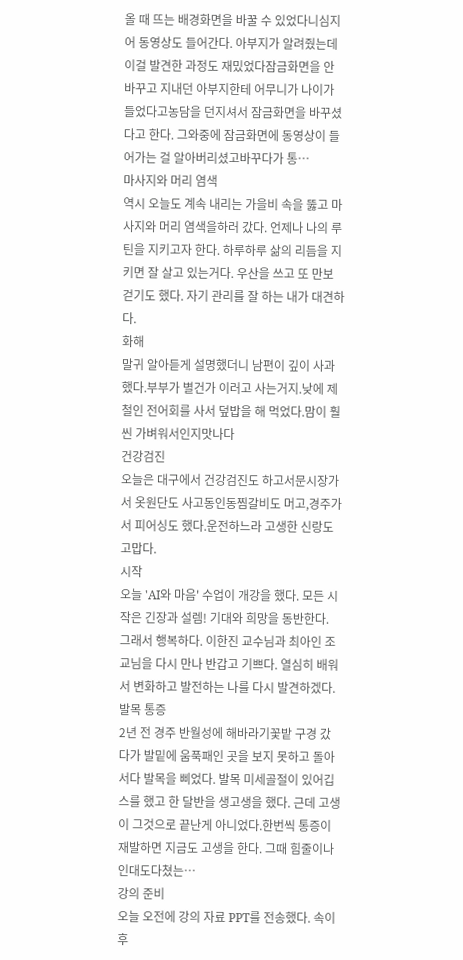올 때 뜨는 배경화면을 바꿀 수 있었다니심지어 동영상도 들어간다. 아부지가 알려줬는데 이걸 발견한 과정도 재밌었다잠금화면을 안 바꾸고 지내던 아부지한테 어무니가 나이가 들었다고농담을 던지셔서 잠금화면을 바꾸셨다고 한다. 그와중에 잠금화면에 동영상이 들어가는 걸 알아버리셨고바꾸다가 통…
마사지와 머리 염색
역시 오늘도 계속 내리는 가을비 속을 뚫고 마사지와 머리 염색을하러 갔다. 언제나 나의 루틴을 지키고자 한다. 하루하루 삶의 리듬을 지키면 잘 살고 있는거다. 우산을 쓰고 또 만보 걷기도 했다. 자기 관리를 잘 하는 내가 대견하다.
화해
말귀 알아듣게 설명했더니 남편이 깊이 사과했다.부부가 별건가 이러고 사는거지.낮에 제철인 전어회를 사서 덮밥을 해 먹었다.맘이 훨씬 가벼워서인지맛나다
건강검진
오늘은 대구에서 건강검진도 하고서문시장가서 옷원단도 사고동인동찜갈비도 머고,경주가서 피어싱도 했다.운전하느라 고생한 신랑도 고맙다.
시작
오늘 'AI와 마음' 수업이 개강을 했다. 모든 시작은 긴장과 설렘! 기대와 희망을 동반한다. 그래서 행복하다. 이한진 교수님과 최아인 조교님을 다시 만나 반갑고 기쁘다. 열심히 배워서 변화하고 발전하는 나를 다시 발견하겠다.
발목 통증
2년 전 경주 반월성에 해바라기꽃밭 구경 갔다가 발밑에 움푹패인 곳을 보지 못하고 돌아서다 발목을 삐었다. 발목 미세골절이 있어깁스를 했고 한 달반을 생고생을 했다. 근데 고생이 그것으로 끝난게 아니었다.한번씩 통증이 재발하면 지금도 고생을 한다. 그때 힘줄이나 인대도다쳤는…
강의 준비
오늘 오전에 강의 자료 PPT를 전송했다. 속이 후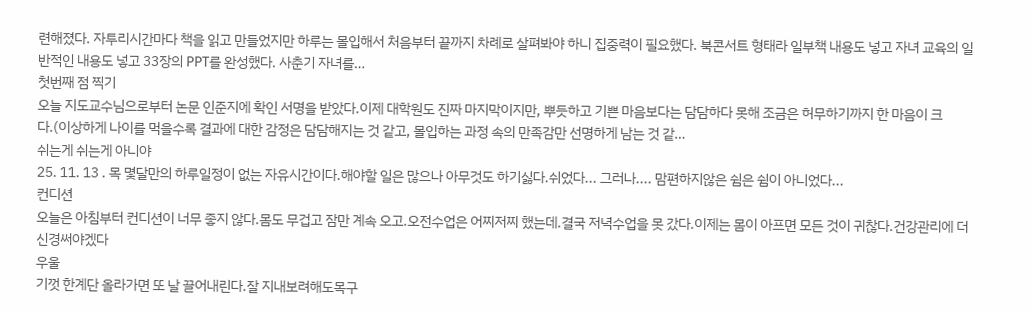련해졌다. 자투리시간마다 책을 읽고 만들었지만 하루는 몰입해서 처음부터 끝까지 차례로 살펴봐야 하니 집중력이 필요했다. 북콘서트 형태라 일부책 내용도 넣고 자녀 교육의 일반적인 내용도 넣고 33장의 PPT를 완성했다. 사춘기 자녀를…
첫번째 점 찍기
오늘 지도교수님으로부터 논문 인준지에 확인 서명을 받았다.이제 대학원도 진짜 마지막이지만, 뿌듯하고 기쁜 마음보다는 담담하다 못해 조금은 허무하기까지 한 마음이 크다.(이상하게 나이를 먹을수록 결과에 대한 감정은 담담해지는 것 같고, 몰입하는 과정 속의 만족감만 선명하게 남는 것 같…
쉬는게 쉬는게 아니야
25. 11. 13 . 목 몇달만의 하루일정이 없는 자유시간이다.해야할 일은 많으나 아무것도 하기싫다.쉬었다... 그러나.... 맘편하지않은 쉼은 쉼이 아니었다...
컨디션
오늘은 아침부터 컨디션이 너무 좋지 않다.몸도 무겁고 잠만 계속 오고.오전수업은 어찌저찌 했는데.결국 저녁수업을 못 갔다.이제는 몸이 아프면 모든 것이 귀찮다.건강관리에 더 신경써야겠다
우울
기껏 한계단 올라가면 또 날 끌어내린다.잘 지내보려해도목구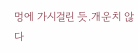멍에 가시걸린 듯.개운치 않다